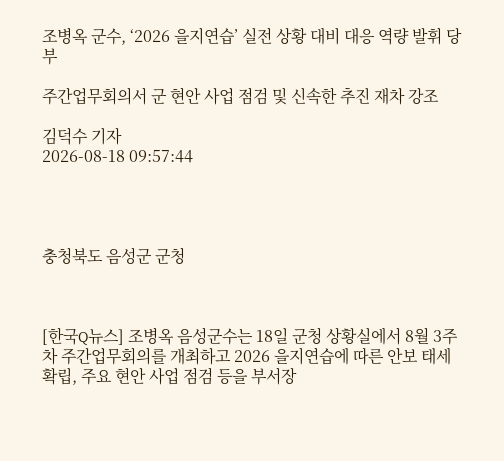조병옥 군수, ‘2026 을지연습’ 실전 상황 대비 대응 역량 발휘 당부

주간업무회의서 군 현안 사업 점검 및 신속한 추진 재차 강조

김덕수 기자
2026-08-18 09:57:44




충청북도 음성군 군청



[한국Q뉴스] 조병옥 음성군수는 18일 군청 상황실에서 8월 3주차 주간업무회의를 개최하고 2026 을지연습에 따른 안보 태세 확립, 주요 현안 사업 점검 등을 부서장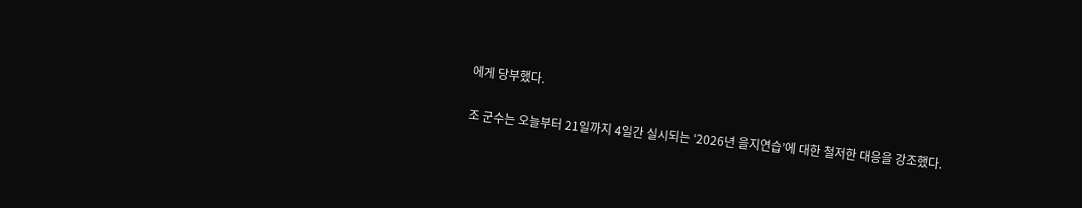에게 당부했다.

조 군수는 오늘부터 21일까지 4일간 실시되는 ‘2026년 을지연습’에 대한 철저한 대응을 강조했다.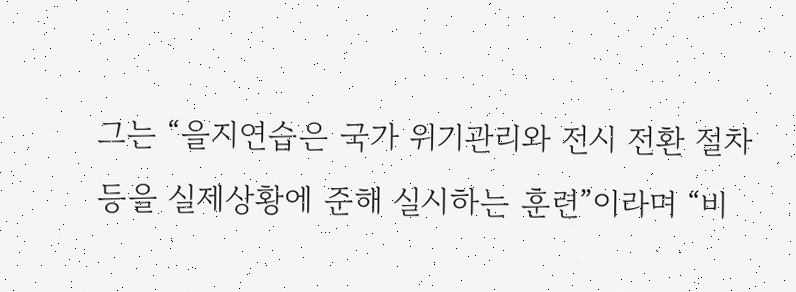그는 “을지연습은 국가 위기관리와 전시 전환 절차 등을 실제상황에 준해 실시하는 훈련”이라며 “비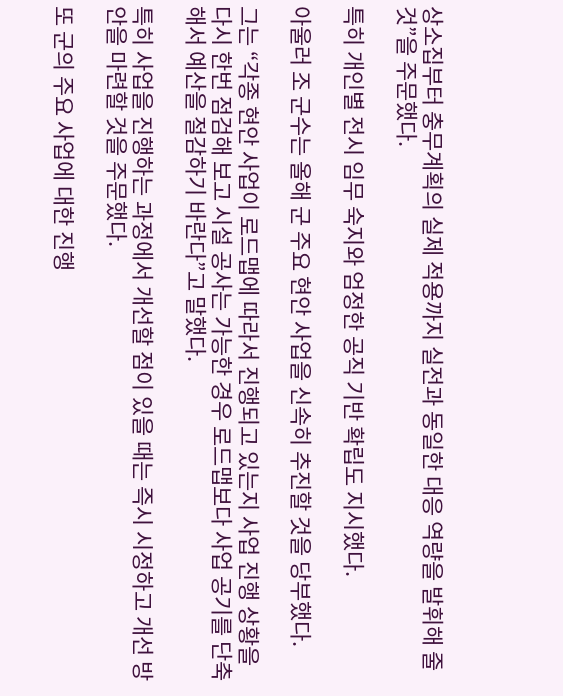상소집부터 충무계획의 실제 적용까지 실전과 동일한 대응 역량을 발휘해 줄 것”을 주문했다.

특히 개인별 전시 임무 숙지와 엄정한 공직 기반 확립도 지시했다.

아울러 조 군수는 올해 군 주요 현안 사업을 신속히 추진할 것을 당부했다.

그는 “각종 현안 사업이 로드맵에 따라서 진행되고 있는지 사업 진행 상황을 다시 한번 점검해 보고 시설 공사는 가능한 경우 로드맵보다 사업 공기를 단축해서 예산을 절감하기 바란다”고 말했다.

특히 사업을 진행하는 과정에서 개선할 점이 있을 때는 즉시 시정하고 개선 방안을 마련할 것을 주문했다.

또 군의 주요 사업에 대한 진행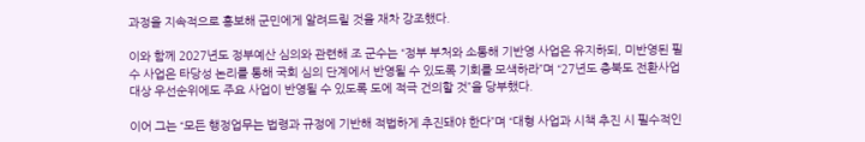과정을 지속적으로 홍보해 군민에게 알려드릴 것을 재차 강조했다.

이와 함께 2027년도 정부예산 심의와 관련해 조 군수는 “정부 부처와 소통해 기반영 사업은 유지하되, 미반영된 필수 사업은 타당성 논리를 통해 국회 심의 단계에서 반영될 수 있도록 기회를 모색하라”며 “27년도 충북도 전환사업 대상 우선순위에도 주요 사업이 반영될 수 있도록 도에 적극 건의할 것”을 당부했다.

이어 그는 “모든 행정업무는 법령과 규정에 기반해 적법하게 추진돼야 한다”며 “대형 사업과 시책 추진 시 필수적인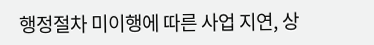행정절차 미이행에 따른 사업 지연, 상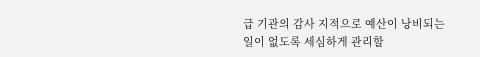급 기관의 감사 지적으로 예산이 낭비되는 일이 없도록 세심하게 관리할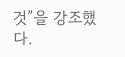것”을 강조했다.